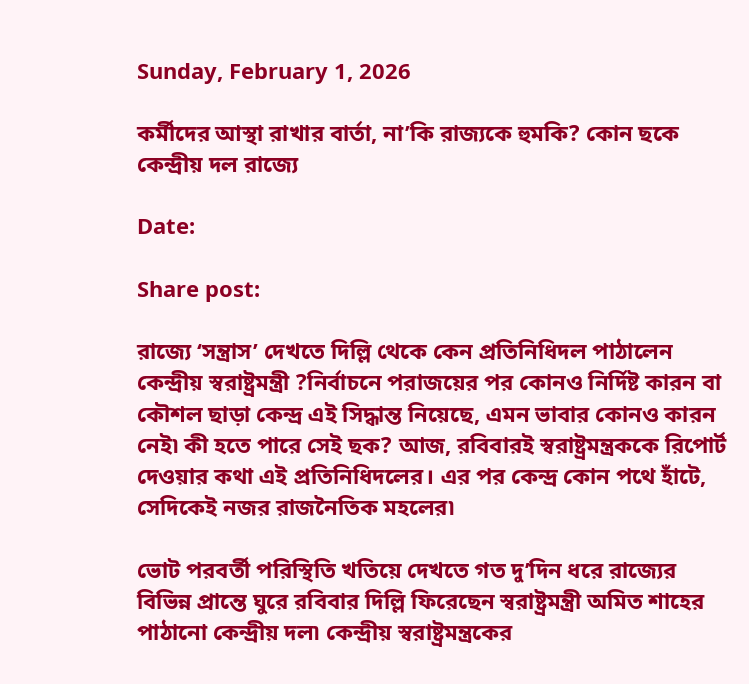Sunday, February 1, 2026

কর্মীদের আস্থা রাখার বার্তা, না’কি রাজ্যকে হুমকি? কোন ছকে কেন্দ্রীয় দল রাজ্যে

Date:

Share post:

রাজ্যে ‘সন্ত্রাস’ দেখতে দিল্লি থেকে কেন প্রতিনিধিদল পাঠালেন কেন্দ্রীয় স্বরাষ্ট্রমন্ত্রী ?নির্বাচনে পরাজয়ের পর কোনও নির্দিষ্ট কারন বা কৌশল ছাড়া কেন্দ্র এই সিদ্ধান্ত নিয়েছে, এমন ভাবার কোনও কারন নেই৷ কী হতে পারে সেই ছক? আজ, রবিবারই স্বরাষ্ট্রমন্ত্রককে রিপোর্ট দেওয়ার কথা এই প্রতিনিধিদলের। এর পর কেন্দ্র কোন পথে হাঁটে, সেদিকেই নজর রাজনৈতিক মহলের৷

ভোট পরবর্তী পরিস্থিতি খতিয়ে দেখতে গত দু’দিন ধরে রাজ্যের বিভিন্ন প্রান্তে ঘুরে রবিবার দিল্লি ফিরেছেন স্বরাষ্ট্রমন্ত্রী অমিত শাহের পাঠানো কেন্দ্রীয় দল৷ কেন্দ্রীয় স্বরাষ্ট্রমন্ত্রকের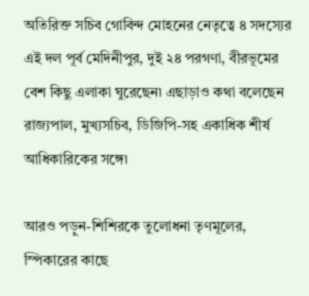অতিরিক্ত সচিব গোবিন্দ মোহনের নেতৃত্বে ৪ সদস্যের এই দল পূর্ব মেদিনীপুর, দুই ২৪ পরগণা, বীরভূমের বেশ কিছু এলাকা ঘুরেছেন৷ এছাড়াও কথা বলেছেন রাজ্যপাল, মুখ্যসচিব, ডিজিপি-সহ একাধিক শীর্ষ আধিকারিকের সঙ্গে৷

আরও পড়ুন-শিশিরকে তুলোধনা তৃণমূলের, স্পিকারের কাছে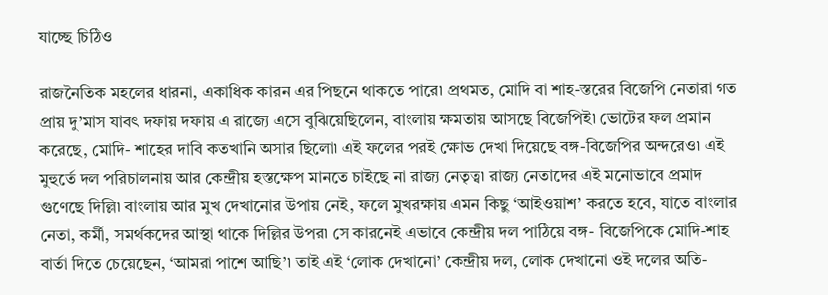যাচ্ছে চিঠিও

রাজনৈতিক মহলের ধারনা, একাধিক কারন এর পিছনে থাকতে পারে৷ প্রথমত, মোদি বা শাহ-স্তরের বিজেপি নেতারা গত প্রায় দু’মাস যাবৎ দফায় দফায় এ রাজ্যে এসে বুঝিয়েছিলেন, বাংলায় ক্ষমতায় আসছে বিজেপিই৷ ভোটের ফল প্রমান করেছে, মোদি- শাহের দাবি কতখানি অসার ছিলো৷ এই ফলের পরই ক্ষোভ দেখা দিয়েছে বঙ্গ-বিজেপির অন্দরেও৷ এই মুহুর্তে দল পরিচালনায় আর কেন্দ্রীয় হস্তক্ষেপ মানতে চাইছে না রাজ্য নেতৃত্ব৷ রাজ্য নেতাদের এই মনোভাবে প্রমাদ গুণেছে দিল্লি৷ বাংলায় আর মুখ দেখানোর উপায় নেই, ফলে মুখরক্ষায় এমন কিছু ‘আইওয়াশ’ করতে হবে, যাতে বাংলার নেতা, কর্মী, সমর্থকদের আস্থা থাকে দিল্লির উপর৷ সে কারনেই এভাবে কেন্দ্রীয় দল পাঠিয়ে বঙ্গ- বিজেপিকে মোদি-শাহ বার্তা দিতে চেয়েছেন, ‘আমরা পাশে আছি’৷ তাই এই ‘লোক দেখানো’ কেন্দ্রীয় দল, লোক দেখানো ওই দলের অতি-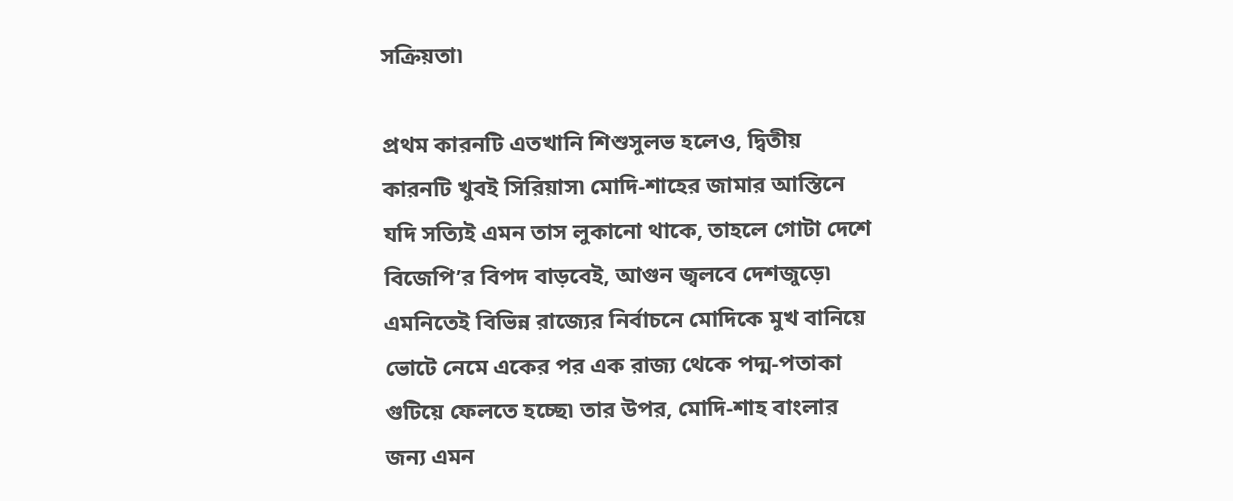সক্রিয়তা৷

প্রথম কারনটি এতখানি শিশুসুলভ হলেও, দ্বিতীয় কারনটি খুবই সিরিয়াস৷ মোদি-শাহের জামার আস্তিনে যদি সত্যিই এমন তাস লুকানো থাকে, তাহলে গোটা দেশে বিজেপি’র বিপদ বাড়বেই, আগুন জ্বলবে দেশজুড়ে৷ এমনিতেই বিভিন্ন রাজ্যের নির্বাচনে মোদিকে মুখ বানিয়ে ভোটে নেমে একের পর এক রাজ্য থেকে পদ্ম-পতাকা গুটিয়ে ফেলতে হচ্ছে৷ তার উপর, মোদি-শাহ বাংলার জন্য এমন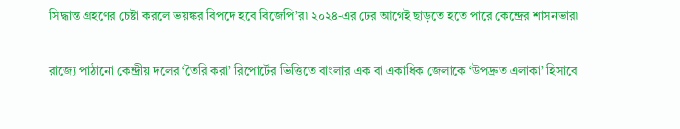সিদ্ধান্ত গ্রহণের চেষ্টা করলে ভয়ঙ্কর বিপদে হবে বিজেপি’র৷ ২০২৪-এর ঢের আগেই ছাড়তে হতে পারে কেন্দ্রের শাসনভার৷

রাজ্যে পাঠানো কেন্দ্রীয় দলের ‘তৈরি করা’ রিপোর্টের ভিত্তিতে বাংলার এক বা একাধিক জেলাকে ‘উপদ্রুত এলাকা’ হিসাবে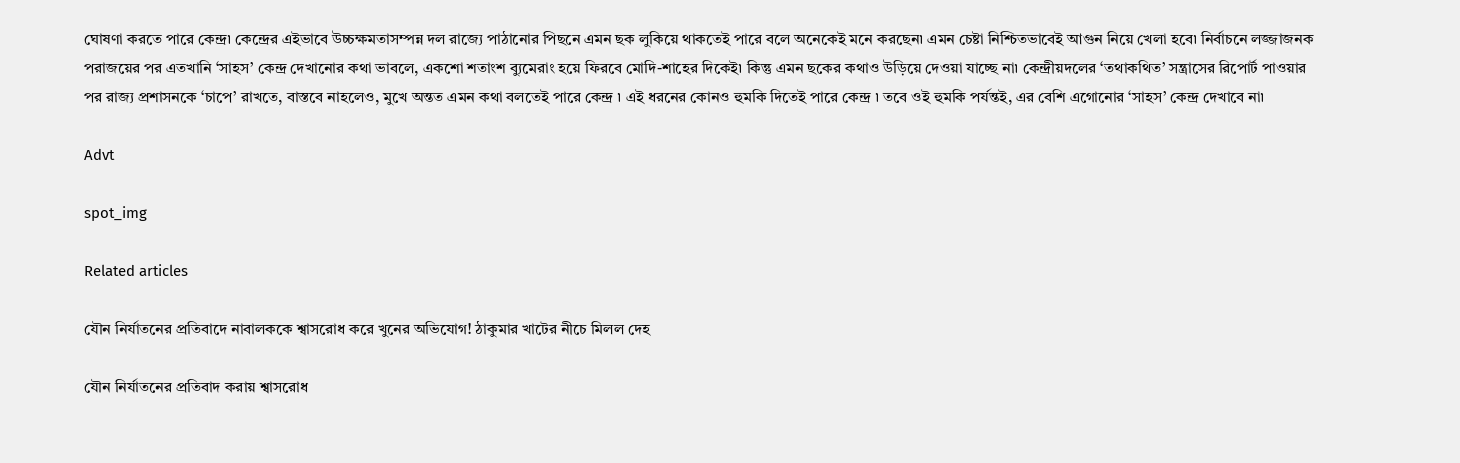ঘোষণা করতে পারে কেন্দ্র৷ কেন্দ্রের এইভাবে উচ্চক্ষমতাসম্পন্ন দল রাজ্যে পাঠানোর পিছনে এমন ছক লুকিয়ে থাকতেই পারে বলে অনেকেই মনে করছেন৷ এমন চেষ্টা নিশ্চিতভাবেই আগুন নিয়ে খেলা হবে৷ নির্বাচনে লজ্জাজনক পরাজয়ের পর এতখানি ‘সাহস’ কেন্দ্র দেখানোর কথা ভাবলে, একশো শতাংশ ব্যুমেরাং হয়ে ফিরবে মোদি-শাহের দিকেই৷ কিন্তু এমন ছকের কথাও উড়িয়ে দেওয়া যাচ্ছে না৷ কেন্দ্রীয়দলের ‘তথাকথিত’ সন্ত্রাসের রিপোর্ট পাওয়ার পর রাজ্য প্রশাসনকে ‘চাপে’ রাখতে, বাস্তবে নাহলেও, মুখে অন্তত এমন কথা বলতেই পারে কেন্দ্র ৷ এই ধরনের কোনও হুমকি দিতেই পারে কেন্দ্র ৷ তবে ওই হুমকি পর্যন্তই, এর বেশি এগোনোর ‘সাহস’ কেন্দ্র দেখাবে না৷

Advt

spot_img

Related articles

যৌন নির্যাতনের প্রতিবাদে নাবালককে শ্বাসরোধ করে খুনের অভিযোগ! ঠাকুমার খাটের নীচে মিলল দেহ

যৌন নির্যাতনের প্রতিবাদ করায় শ্বাসরোধ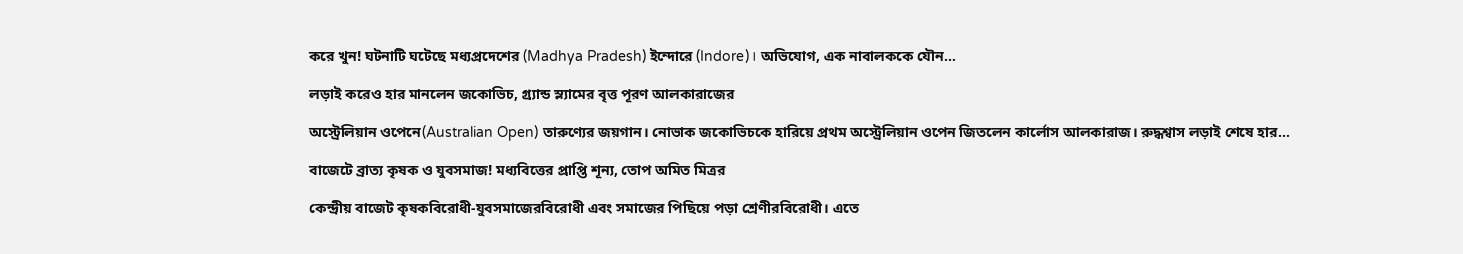করে খুন! ঘটনাটি ঘটেছে মধ্যপ্রদেশের (Madhya Pradesh) ইন্দোরে (Indore)। অভিযোগ, এক নাবালককে যৌন...

লড়াই করেও হার মানলেন জকোভিচ, গ্র্যান্ড স্ল্যামের বৃত্ত পূরণ আলকারাজের

অস্ট্রেলিয়ান ওপেনে(Australian Open) তারুণ্যের জয়গান। নোভাক জকোভিচকে হারিয়ে প্রথম অস্ট্রেলিয়ান ওপেন জিতলেন কার্লোস আলকারাজ। রুদ্ধশ্বাস লড়াই শেষে হার...

বাজেটে ব্রাত্য কৃষক ও যুবসমাজ! মধ্যবিত্তের প্রাপ্তি শূন্য, তোপ অমিত মিত্রর

কেন্দ্রীয় বাজেট কৃষকবিরোধী-যুবসমাজেরবিরোধী এবং সমাজের পিছিয়ে পড়া শ্রেণীরবিরোধী। এতে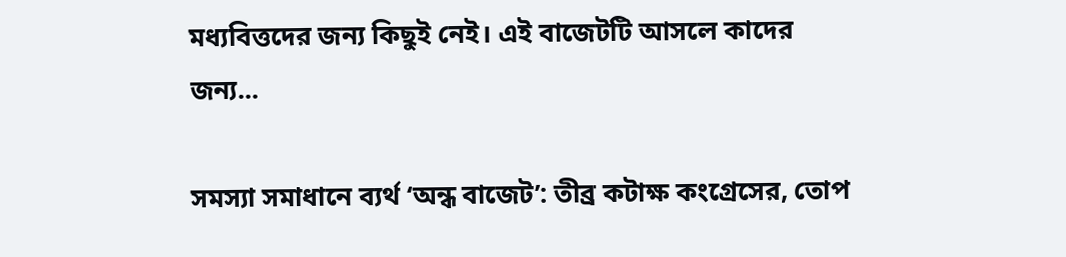মধ্যবিত্তদের জন্য কিছুই নেই। এই বাজেটটি আসলে কাদের জন্য...

সমস্যা সমাধানে ব্যর্থ ‘অন্ধ বাজেট’: তীব্র কটাক্ষ কংগ্রেসের, তোপ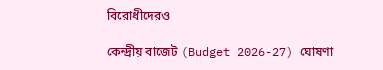বিরোধীদেরও

কেন্দ্রীয় বাজেট (Budget 2026-27) ঘোষণা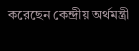করেছেন কেন্দ্রীয় অর্থমন্ত্রী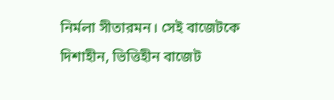নির্মলা সীতারমন। সেই বাজেটকে দিশাহীন, ভিত্তিহীন বাজেট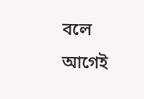বলে আগেই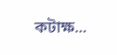কটাক্ষ...